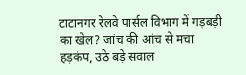टाटानगर रेलवे पार्सल विभाग में गड़बड़ी का खेल? जांच की आंच से मचा हड़कंप, उठे बड़े सवाल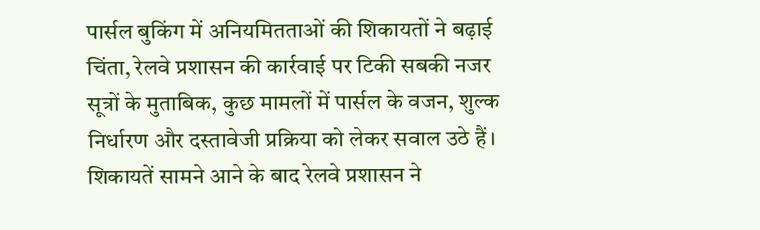पार्सल बुकिंग में अनियमितताओं की शिकायतों ने बढ़ाई चिंता, रेलवे प्रशासन की कार्रवाई पर टिकी सबकी नजर
सूत्रों के मुताबिक, कुछ मामलों में पार्सल के वजन, शुल्क निर्धारण और दस्तावेजी प्रक्रिया को लेकर सवाल उठे हैं। शिकायतें सामने आने के बाद रेलवे प्रशासन ने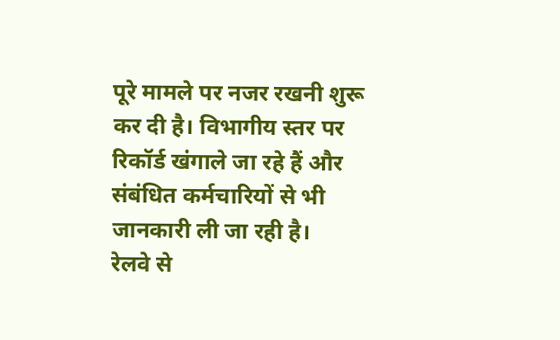पूरे मामले पर नजर रखनी शुरू कर दी है। विभागीय स्तर पर रिकॉर्ड खंगाले जा रहे हैं और संबंधित कर्मचारियों से भी जानकारी ली जा रही है।
रेलवे से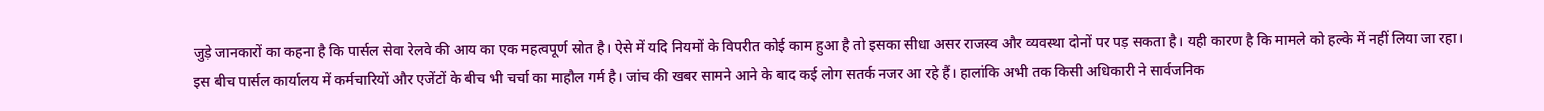जुड़े जानकारों का कहना है कि पार्सल सेवा रेलवे की आय का एक महत्वपूर्ण स्रोत है। ऐसे में यदि नियमों के विपरीत कोई काम हुआ है तो इसका सीधा असर राजस्व और व्यवस्था दोनों पर पड़ सकता है। यही कारण है कि मामले को हल्के में नहीं लिया जा रहा।
इस बीच पार्सल कार्यालय में कर्मचारियों और एजेंटों के बीच भी चर्चा का माहौल गर्म है। जांच की खबर सामने आने के बाद कई लोग सतर्क नजर आ रहे हैं। हालांकि अभी तक किसी अधिकारी ने सार्वजनिक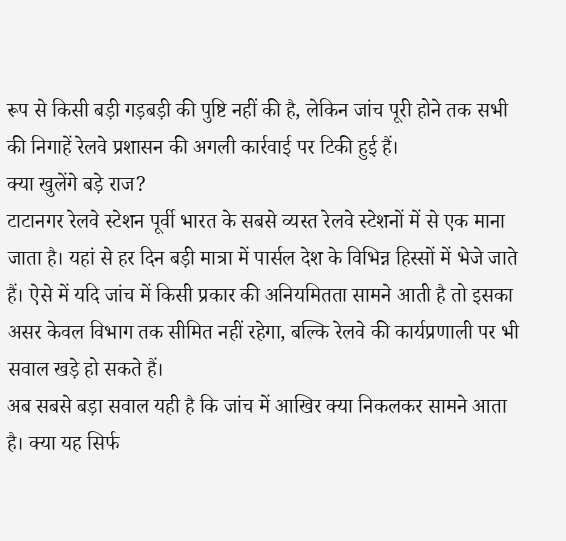रूप से किसी बड़ी गड़बड़ी की पुष्टि नहीं की है, लेकिन जांच पूरी होने तक सभी की निगाहें रेलवे प्रशासन की अगली कार्रवाई पर टिकी हुई हैं।
क्या खुलेंगे बड़े राज?
टाटानगर रेलवे स्टेशन पूर्वी भारत के सबसे व्यस्त रेलवे स्टेशनों में से एक माना जाता है। यहां से हर दिन बड़ी मात्रा में पार्सल देश के विभिन्न हिस्सों में भेजे जाते हैं। ऐसे में यदि जांच में किसी प्रकार की अनियमितता सामने आती है तो इसका असर केवल विभाग तक सीमित नहीं रहेगा, बल्कि रेलवे की कार्यप्रणाली पर भी सवाल खड़े हो सकते हैं।
अब सबसे बड़ा सवाल यही है कि जांच में आखिर क्या निकलकर सामने आता है। क्या यह सिर्फ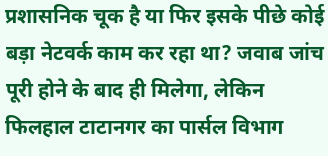प्रशासनिक चूक है या फिर इसके पीछे कोई बड़ा नेटवर्क काम कर रहा था? जवाब जांच पूरी होने के बाद ही मिलेगा, लेकिन फिलहाल टाटानगर का पार्सल विभाग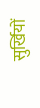सुर्खियों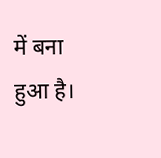में बना हुआ है।